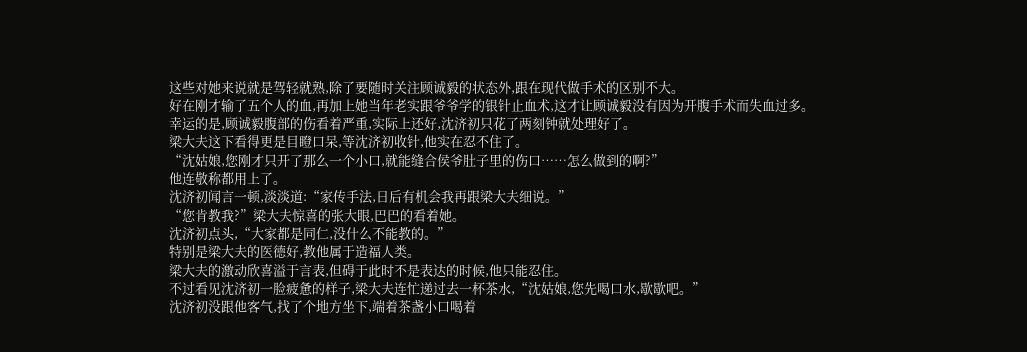这些对她来说就是驾轻就熟,除了要随时关注顾诚毅的状态外,跟在现代做手术的区别不大。
好在刚才输了五个人的血,再加上她当年老实跟爷爷学的银针止血术,这才让顾诚毅没有因为开腹手术而失血过多。
幸运的是,顾诚毅腹部的伤看着严重,实际上还好,沈济初只花了两刻钟就处理好了。
梁大夫这下看得更是目瞪口呆,等沈济初收针,他实在忍不住了。
“沈姑娘,您刚才只开了那么一个小口,就能缝合侯爷肚子里的伤口……怎么做到的啊?”
他连敬称都用上了。
沈济初闻言一顿,淡淡道:“家传手法,日后有机会我再跟梁大夫细说。”
“您肯教我?”梁大夫惊喜的张大眼,巴巴的看着她。
沈济初点头,“大家都是同仁,没什么不能教的。”
特别是梁大夫的医德好,教他属于造福人类。
梁大夫的激动欣喜溢于言表,但碍于此时不是表达的时候,他只能忍住。
不过看见沈济初一脸疲惫的样子,梁大夫连忙递过去一杯茶水,“沈姑娘,您先喝口水,歇歇吧。”
沈济初没跟他客气,找了个地方坐下,端着茶盏小口喝着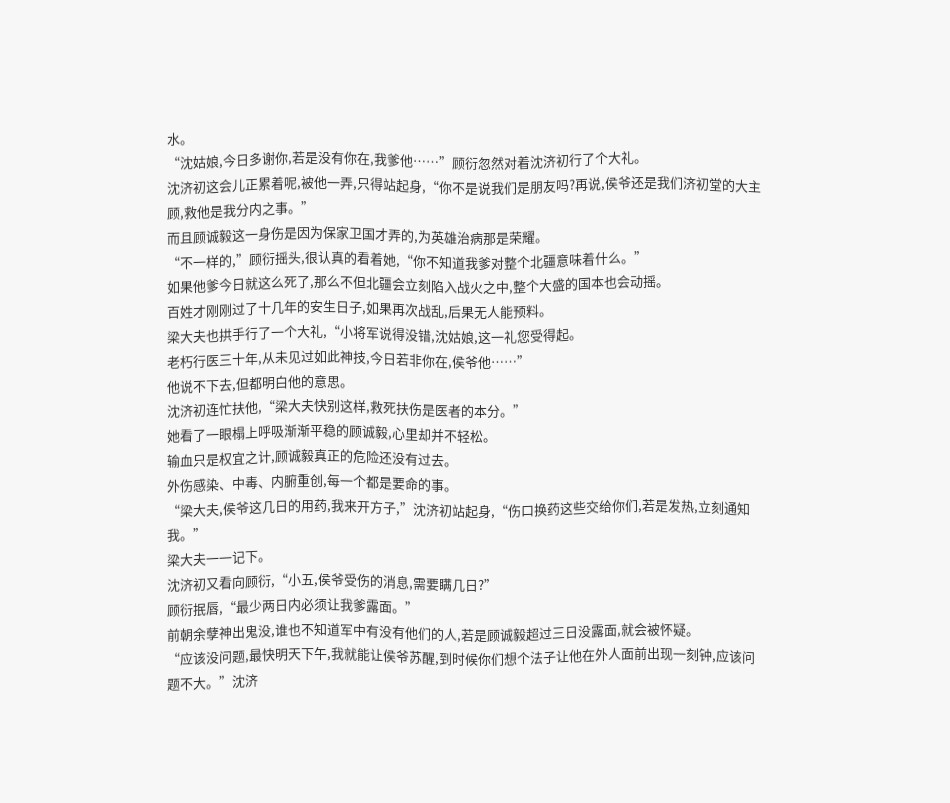水。
“沈姑娘,今日多谢你,若是没有你在,我爹他……”顾衍忽然对着沈济初行了个大礼。
沈济初这会儿正累着呢,被他一弄,只得站起身,“你不是说我们是朋友吗?再说,侯爷还是我们济初堂的大主顾,救他是我分内之事。”
而且顾诚毅这一身伤是因为保家卫国才弄的,为英雄治病那是荣耀。
“不一样的,”顾衍摇头,很认真的看着她,“你不知道我爹对整个北疆意味着什么。”
如果他爹今日就这么死了,那么不但北疆会立刻陷入战火之中,整个大盛的国本也会动摇。
百姓才刚刚过了十几年的安生日子,如果再次战乱,后果无人能预料。
梁大夫也拱手行了一个大礼,“小将军说得没错,沈姑娘,这一礼您受得起。
老朽行医三十年,从未见过如此神技,今日若非你在,侯爷他……”
他说不下去,但都明白他的意思。
沈济初连忙扶他,“梁大夫快别这样,救死扶伤是医者的本分。”
她看了一眼榻上呼吸渐渐平稳的顾诚毅,心里却并不轻松。
输血只是权宜之计,顾诚毅真正的危险还没有过去。
外伤感染、中毒、内腑重创,每一个都是要命的事。
“梁大夫,侯爷这几日的用药,我来开方子,”沈济初站起身,“伤口换药这些交给你们,若是发热,立刻通知我。”
梁大夫一一记下。
沈济初又看向顾衍,“小五,侯爷受伤的消息,需要瞒几日?”
顾衍抿唇,“最少两日内必须让我爹露面。”
前朝余孽神出鬼没,谁也不知道军中有没有他们的人,若是顾诚毅超过三日没露面,就会被怀疑。
“应该没问题,最快明天下午,我就能让侯爷苏醒,到时候你们想个法子让他在外人面前出现一刻钟,应该问题不大。”沈济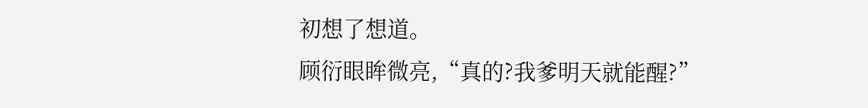初想了想道。
顾衍眼眸微亮,“真的?我爹明天就能醒?”